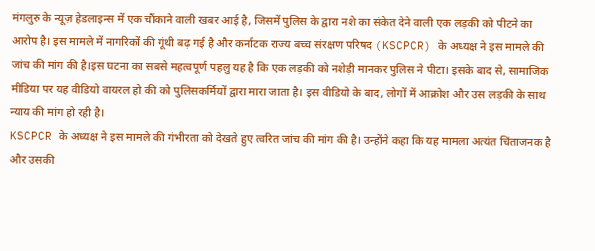मंगलुरु के न्यूज़ हेडलाइन्स में एक चौंकाने वाली खबर आई है, जिसमें पुलिस के द्वारा नशे का संकेत देने वाली एक लड़की को पीटने का आरोप है। इस मामले में नागरिकों की गूंथी बढ़ गई है और कर्नाटक राज्य बच्च संरक्षण परिषद (KSCPCR) के अध्यक्ष ने इस मामले की जांच की मांग की है।इस घटना का सबसे महत्वपूर्ण पहलु यह है कि एक लड़की को नशेड़ी मानकर पुलिस ने पीटा। इसके बाद से, सामाजिक मीडिया पर यह वीडियो वायरल हो की को पुलिसकर्मियों द्वारा मारा जाता है। इस वीडियो के बाद, लोगों में आक्रोश और उस लड़की के साथ न्याय की मांग हो रही है।
KSCPCR के अध्यक्ष ने इस मामले की गंभीरता को देखते हुए त्वरित जांच की मांग की है। उन्होंने कहा कि यह मामला अत्यंत चिंताजनक है और उसकी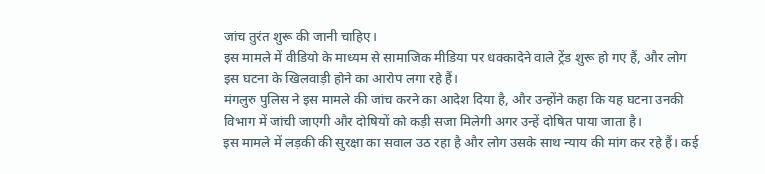जांच तुरंत शुरू की जानी चाहिए।
इस मामले में वीडियो के माध्यम से सामाजिक मीडिया पर धक्कादेने वाले ट्रेंड शुरू हो गए हैं, और लोग इस घटना के खिलवाड़ी होने का आरोप लगा रहे हैं।
मंगलुरु पुलिस ने इस मामले की जांच करने का आदेश दिया है, और उन्होंने कहा कि यह घटना उनकी विभाग में जांची जाएगी और दोषियों को कड़ी सजा मिलेगी अगर उन्हें दोषित पाया जाता है।
इस मामले में लड़की की सुरक्षा का सवाल उठ रहा है और लोग उसके साथ न्याय की मांग कर रहे हैं। कई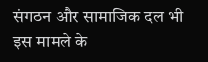संगठन और सामाजिक दल भी इस मामले के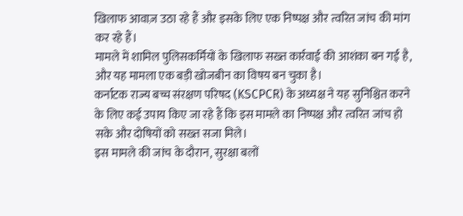खिलाफ आवाज़ उठा रहे हैं और इसके लिए एक निष्पक्ष और त्वरित जांच की मांग कर रहे हैं।
मामले में शामिल पुलिसकर्मियों के खिलाफ सख्त कार्रवाई की आशंका बन गई है, और यह मामला एक बड़ी खोजबीन का विषय बन चुका है।
कर्नाटक राज्य बच्च संरक्षण परिषद (KSCPCR) के अध्यक्ष ने यह सुनिश्चित करने के लिए कई उपाय किए जा रहे हैं कि इस मामले का निष्पक्ष और त्वरित जांच हो सके और दोषियों को सख्त सजा मिले।
इस मामले की जांच के दौरान, सुरक्षा बलों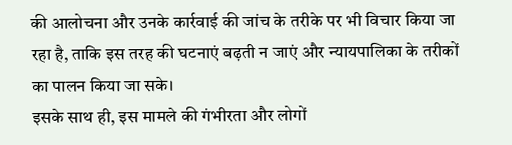की आलोचना और उनके कार्रवाई की जांच के तरीके पर भी विचार किया जा रहा है, ताकि इस तरह की घटनाएं बढ़ती न जाएं और न्यायपालिका के तरीकों का पालन किया जा सके।
इसके साथ ही, इस मामले की गंभीरता और लोगों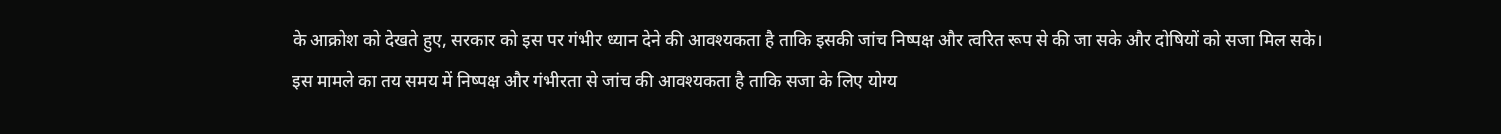के आक्रोश को देखते हुए, सरकार को इस पर गंभीर ध्यान देने की आवश्यकता है ताकि इसकी जांच निष्पक्ष और त्वरित रूप से की जा सके और दोषियों को सजा मिल सके।
इस मामले का तय समय में निष्पक्ष और गंभीरता से जांच की आवश्यकता है ताकि सजा के लिए योग्य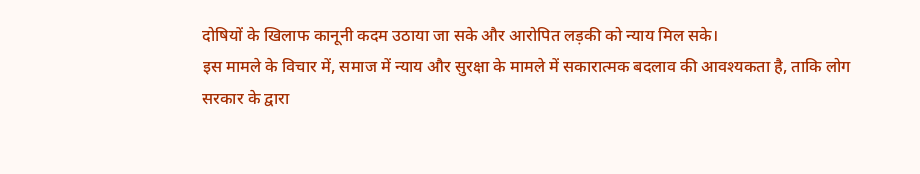दोषियों के खिलाफ कानूनी कदम उठाया जा सके और आरोपित लड़की को न्याय मिल सके।
इस मामले के विचार में, समाज में न्याय और सुरक्षा के मामले में सकारात्मक बदलाव की आवश्यकता है, ताकि लोग सरकार के द्वारा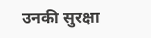उनकी सुरक्षा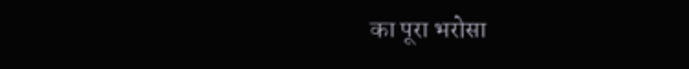का पूरा भरोसा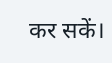कर सकें।